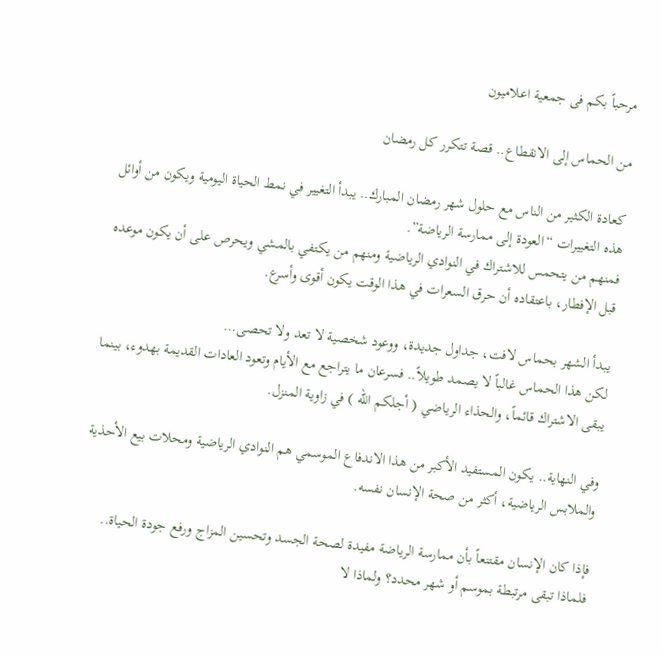مرحباً بكم فى جمعية اعلاميون

من الحماس إلى الانقطاع.. قصة تتكرر كل رمضان

كعادة الكثير من الناس مع حلول شهر رمضان المبارك.. يبدأ التغيير في نمط الحياة اليومية ويكون من أوائل هذه التغييرات “العودة إلى ممارسة الرياضة”.
فمنهم من يتحمس للاشتراك في النوادي الرياضية ومنهم من يكتفي بالمشي ويحرص على أن يكون موعده قبل الإفطار، باعتقاده أن حرق السعرات في هذا الوقت يكون أقوى وأسرع.

يبدأ الشهر بحماس لافت، جداول جديدة، ووعود شخصية لا تعد ولا تحصى…
لكن هذا الحماس غالباً لا يصمد طويلاً.. فسرعان ما يتراجع مع الأيام وتعود العادات القديمة بهدوء، بينما يبقى الاشتراك قائماً، والحذاء الرياضي ( أجلكم الله ) في زاوية المنزل.

وفي النهاية.. يكون المستفيد الأكبر من هذا الاندفاع الموسمي هم النوادي الرياضية ومحلات بيع الأحذية والملابس الرياضية، أكثر من صحة الإنسان نفسه.

فإذا كان الإنسان مقتنعاً بأن ممارسة الرياضة مفيدة لصحة الجسد وتحسين المزاج ورفع جودة الحياة.. فلماذا تبقى مرتبطة بموسم أو شهر محدد؟ ولماذا لا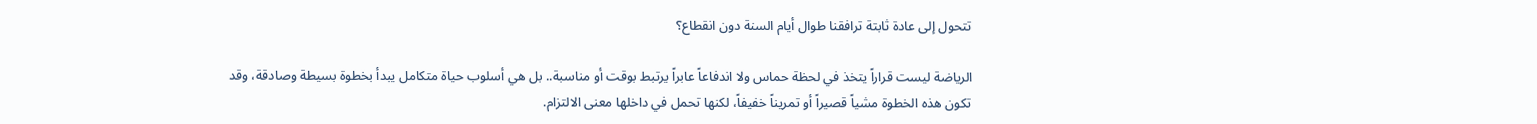تتحول إلى عادة ثابتة ترافقنا طوال أيام السنة دون انقطاع؟

الرياضة ليست قراراً يتخذ في لحظة حماس ولا اندفاعاً عابراً يرتبط بوقت أو مناسبة.. بل هي أسلوب حياة متكامل يبدأ بخطوة بسيطة وصادقة، وقد تكون هذه الخطوة مشياً قصيراً أو تمريناً خفيفاً، لكنها تحمل في داخلها معنى الالتزام.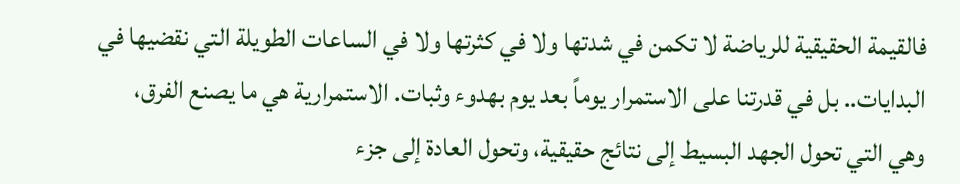فالقيمة الحقيقية للرياضة لا تكمن في شدتها ولا في كثرتها ولا في الساعات الطويلة التي نقضيها في البدايات.. بل في قدرتنا على الاستمرار يوماً بعد يوم بهدوء وثبات. الاستمرارية هي ما يصنع الفرق، وهي التي تحول الجهد البسيط إلى نتائج حقيقية، وتحول العادة إلى جزء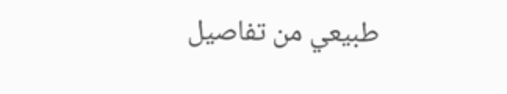طبيعي من تفاصيل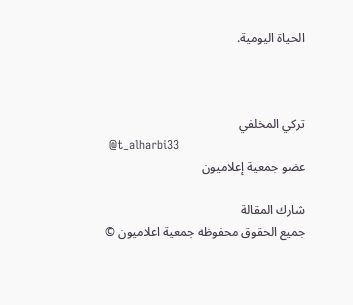الحياة اليومية.



تركي المخلفي
 @t_alharbi33
عضو جمعية إعلاميون

شارك المقالة
جميع الحقوق محفوظه جمعية اعلاميون ©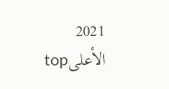2021
الأعلىtop